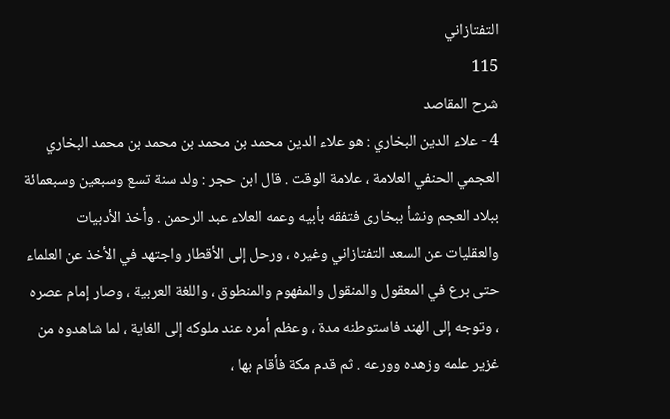التفتازاني
115
شرح المقاصد
4 - علاء الدين البخاري : هو علاء الدين محمد بن محمد بن محمد بن محمد البخاري العجمي الحنفي العلامة ، علامة الوقت . قال ابن حجر : ولد سنة تسع وسبعين وسبعمائة ببلاد العجم ونشأ ببخارى فتفقه بأبيه وعمه العلاء عبد الرحمن . وأخذ الأدبيات والعقليات عن السعد التفتازاني وغيره ، ورحل إلى الأقطار واجتهد في الأخذ عن العلماء حتى برع في المعقول والمنقول والمفهوم والمنطوق ، واللغة العربية ، وصار إمام عصره ، وتوجه إلى الهند فاستوطنه مدة ، وعظم أمره عند ملوكه إلى الغاية ، لما شاهدوه من غزير علمه وزهده وورعه . ثم قدم مكة فأقام بها ،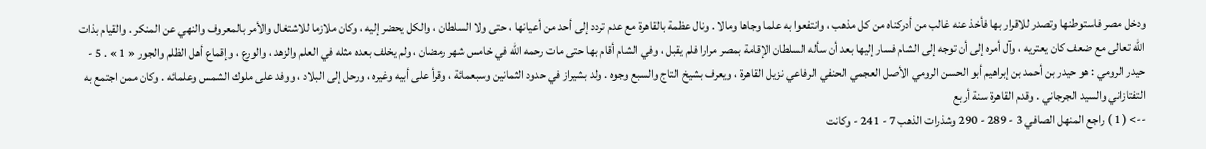ودخل مصر فاستوطنها وتصدر للاقرار بها فأخذ عنه غالب من أدركناه من كل مذهب ، وانتفعوا به علما وجاها ومالا . ونال عظمة بالقاهرة مع عدم تردد إلى أحد من أعيانها ، حتى ولا السلطان ، والكل يحضر إليه ، وكان ملازما للاشتغال والأمر بالمعروف والنهي عن المنكر . والقيام بذات اللّه تعالى مع ضعف كان يعتريه ، وآل أمره إلى أن توجه إلى الشام فسار إليها بعد أن سأله السلطان الإقامة بمصر مرارا فلم يقبل ، وفي الشام أقام بها حتى مات رحمه اللّه في خامس شهر رمضان ، ولم يخلف بعده مثله في العلم والزهد ، والورع ، وإقماع أهل الظلم والجور « 1 » . 5 - حيدر الرومي : هو حيدر بن أحمد بن إبراهيم أبو الحسن الرومي الأصل العجمي الحنفي الرفاعي نزيل القاهرة ، ويعرف بشيخ التاج والسبع وجوه . ولد بشيراز في حدود الثمانين وسبعمائة ، وقرأ على أبيه وغيره ، ورحل إلى البلاد ، ووفد على ملوك الشمس وعلمائه . وكان ممن اجتمع به التفتازاني والسيد الجرجاني . وقدم القاهرة سنة أربع
--> ( 1 ) راجع المنهل الصافي 3 - 289 - 290 وشذرات الذهب 7 - 241 - وكانت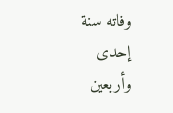وفاته سنة إحدى وأربعين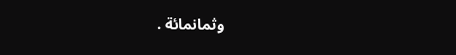وثمانمائة .